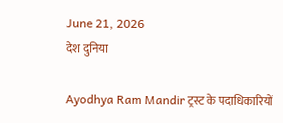June 21, 2026
देश दुनिया

Ayodhya Ram Mandir ट्रस्ट के पदाधिकारियों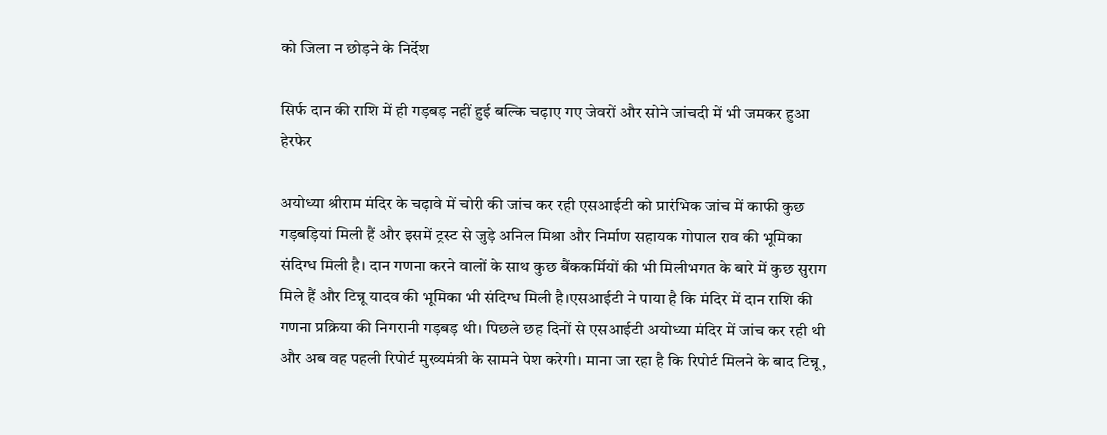को जिला न छोड़ने के निर्देश

सिर्फ दान की राशि में ही गड़बड़ नहीं हुई बल्कि चढ़ाए गए जेवरों और सोने जांचदी में भी जमकर हुआ हेरफेर

अयोध्या श्रीराम मंदिर के चढ़ावे में चोरी की जांच कर रही एसआईटी को प्रारंभिक जांच में काफी कुछ गड़बड़ियां मिली हैं और इसमें ट्रस्ट से जुड़े अनिल मिश्रा और निर्माण सहायक गोपाल राव की भूमिका संदिग्ध मिली है। दान गणना करने वालों के साथ कुछ बैंककर्मियों की भी मिलीभगत के बारे में कुछ सुराग मिले हैं और टिन्नू यादव की भूमिका भी संदिग्ध मिली है।एसआईटी ने पाया है कि मंदिर में दान राशि की गणना प्रक्रिया की निगरानी गड़बड़ थी। पिछले छह दिनों से एसआईटी अयोध्या मंदिर में जांच कर रही थी और अब वह पहली रिपोर्ट मुख्यमंत्री के सामने पेश करेगी। माना जा रहा है कि रिपोर्ट मिलने के बाद टिन्नू,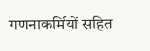गणनाकर्मियों सहित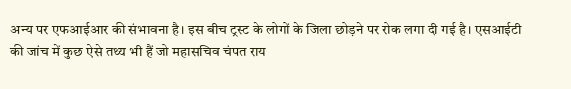अन्य पर एफआईआर की संभावना है। इस बीच ट्रस्ट के लोगों के जिला छोड़ने पर रोक लगा दी गई है। एसआईटी की जांच में कुछ ऐसे तथ्य भी हैं जो महासचिव चंपत राय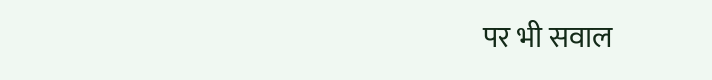पर भी सवाल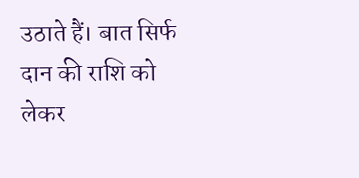उठाते हैं। बात सिर्फ दान की राशि को लेकर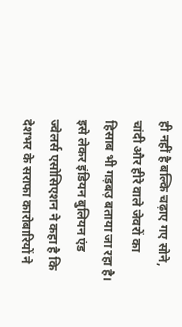ही नहीं है बल्कि चढ़ाए गए सोने, चांदी और हीरे वाले जेवरों का हिसाब भी गड़बउ़ बताया जा रहा है। इसे लेकर इंडियन बुलियन एंड ज्वेलर्स एसोसिएशन ने कहा है कि देशभर के सराफा कारोबारियों ने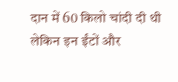दान में 60 किलो चांदी दी थी लेकिन इन ईंटों और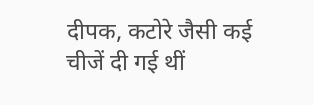दीपक, कटोरे जैसी कई चीजें दी गई थीं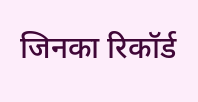जिनका रिकॉर्ड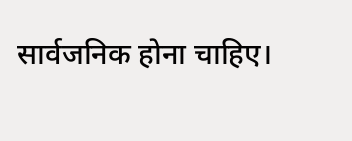सार्वजनिक होना चाहिए।